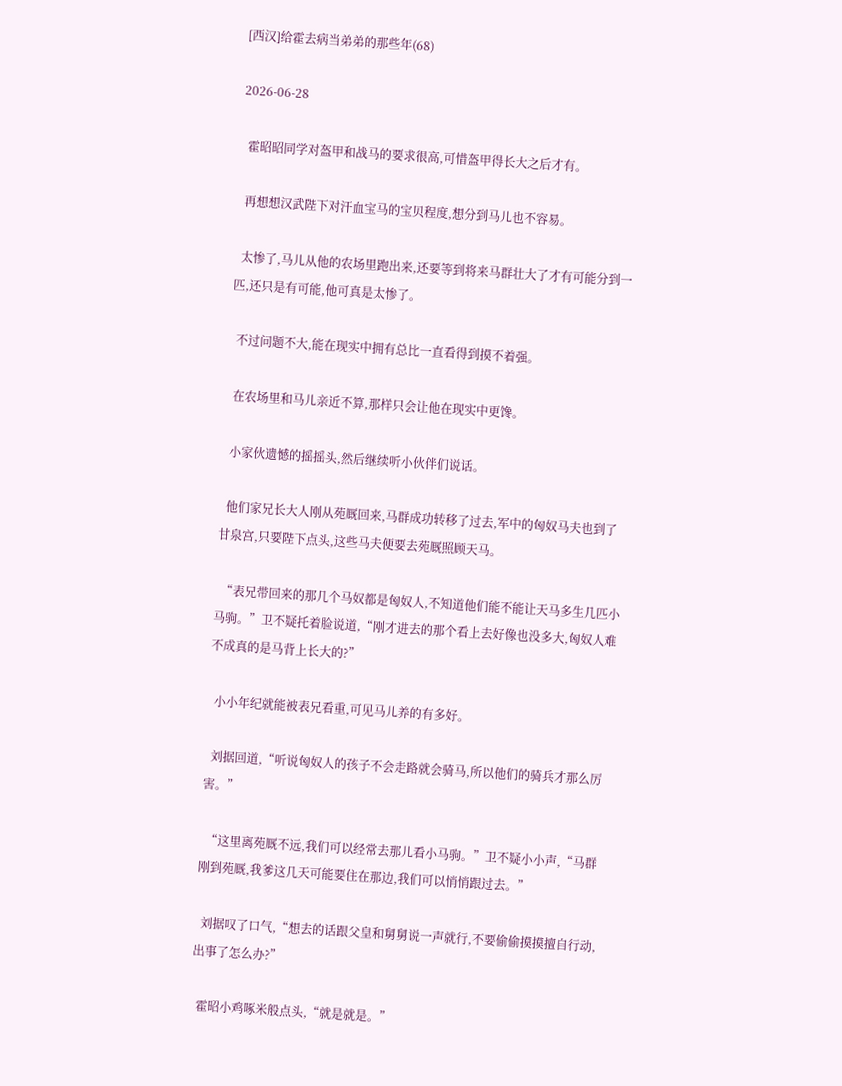[西汉]给霍去病当弟弟的那些年(68)

2026-06-28

  霍昭昭同学对盔甲和战马的要求很高,可惜盔甲得长大之后才有。

  再想想汉武陛下对汗血宝马的宝贝程度,想分到马儿也不容易。

  太惨了,马儿从他的农场里跑出来,还要等到将来马群壮大了才有可能分到一匹,还只是有可能,他可真是太惨了。

  不过问题不大,能在现实中拥有总比一直看得到摸不着强。

  在农场里和马儿亲近不算,那样只会让他在现实中更馋。

  小家伙遗憾的摇摇头,然后继续听小伙伴们说话。

  他们家兄长大人刚从苑厩回来,马群成功转移了过去,军中的匈奴马夫也到了甘泉宫,只要陛下点头,这些马夫便要去苑厩照顾天马。

  “表兄带回来的那几个马奴都是匈奴人,不知道他们能不能让天马多生几匹小马驹。”卫不疑托着脸说道,“刚才进去的那个看上去好像也没多大,匈奴人难不成真的是马背上长大的?”

  小小年纪就能被表兄看重,可见马儿养的有多好。

  刘据回道,“听说匈奴人的孩子不会走路就会骑马,所以他们的骑兵才那么厉害。”

  “这里离苑厩不远,我们可以经常去那儿看小马驹。”卫不疑小小声,“马群刚到苑厩,我爹这几天可能要住在那边,我们可以悄悄跟过去。”

  刘据叹了口气,“想去的话跟父皇和舅舅说一声就行,不要偷偷摸摸擅自行动,出事了怎么办?”

  霍昭小鸡啄米般点头,“就是就是。”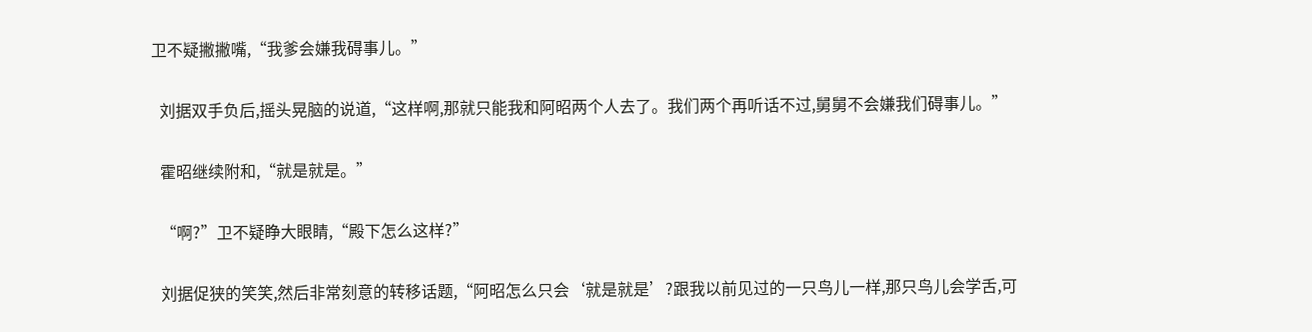卫不疑撇撇嘴,“我爹会嫌我碍事儿。”

  刘据双手负后,摇头晃脑的说道,“这样啊,那就只能我和阿昭两个人去了。我们两个再听话不过,舅舅不会嫌我们碍事儿。”

  霍昭继续附和,“就是就是。”

  “啊?”卫不疑睁大眼睛,“殿下怎么这样?”

  刘据促狭的笑笑,然后非常刻意的转移话题,“阿昭怎么只会‘就是就是’?跟我以前见过的一只鸟儿一样,那只鸟儿会学舌,可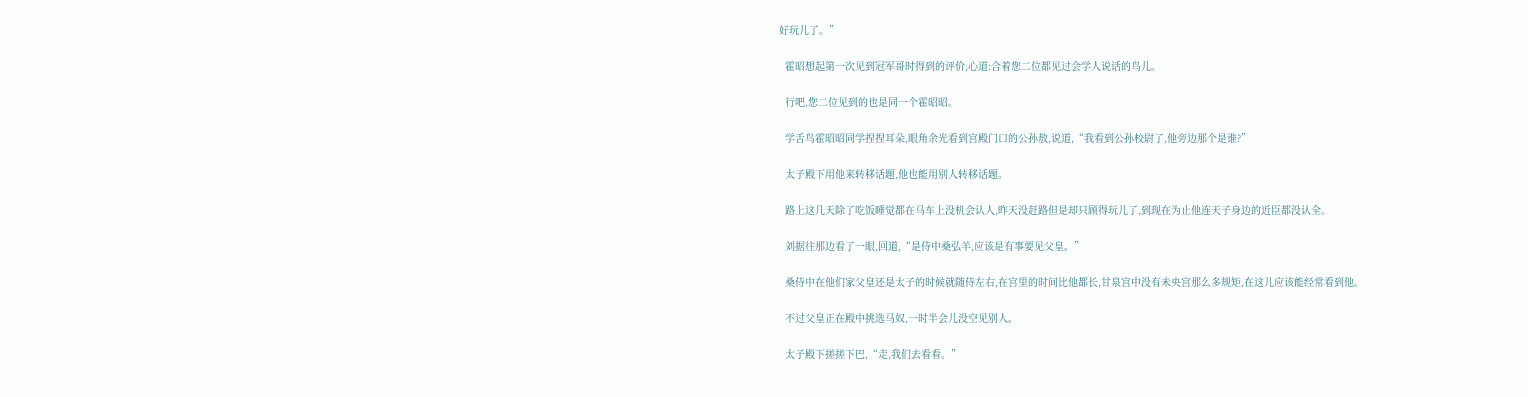好玩儿了。”

  霍昭想起第一次见到冠军哥时得到的评价,心道:合着您二位都见过会学人说话的鸟儿。

  行吧,您二位见到的也是同一个霍昭昭。

  学舌鸟霍昭昭同学捏捏耳朵,眼角余光看到宫殿门口的公孙敖,说道,“我看到公孙校尉了,他旁边那个是谁?”

  太子殿下用他来转移话题,他也能用别人转移话题。

  路上这几天除了吃饭睡觉都在马车上没机会认人,昨天没赶路但是却只顾得玩儿了,到现在为止他连天子身边的近臣都没认全。

  刘据往那边看了一眼,回道,“是侍中桑弘羊,应该是有事要见父皇。”

  桑侍中在他们家父皇还是太子的时候就随侍左右,在宫里的时间比他都长,甘泉宫中没有未央宫那么多规矩,在这儿应该能经常看到他。

  不过父皇正在殿中挑选马奴,一时半会儿没空见别人。

  太子殿下搓搓下巴,“走,我们去看看。”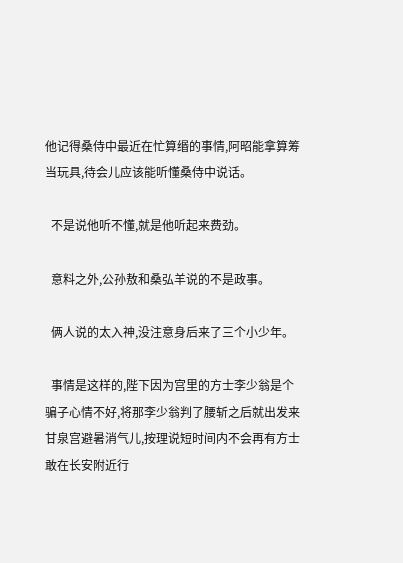他记得桑侍中最近在忙算缗的事情,阿昭能拿算筹当玩具,待会儿应该能听懂桑侍中说话。

  不是说他听不懂,就是他听起来费劲。

  意料之外,公孙敖和桑弘羊说的不是政事。

  俩人说的太入神,没注意身后来了三个小少年。

  事情是这样的,陛下因为宫里的方士李少翁是个骗子心情不好,将那李少翁判了腰斩之后就出发来甘泉宫避暑消气儿,按理说短时间内不会再有方士敢在长安附近行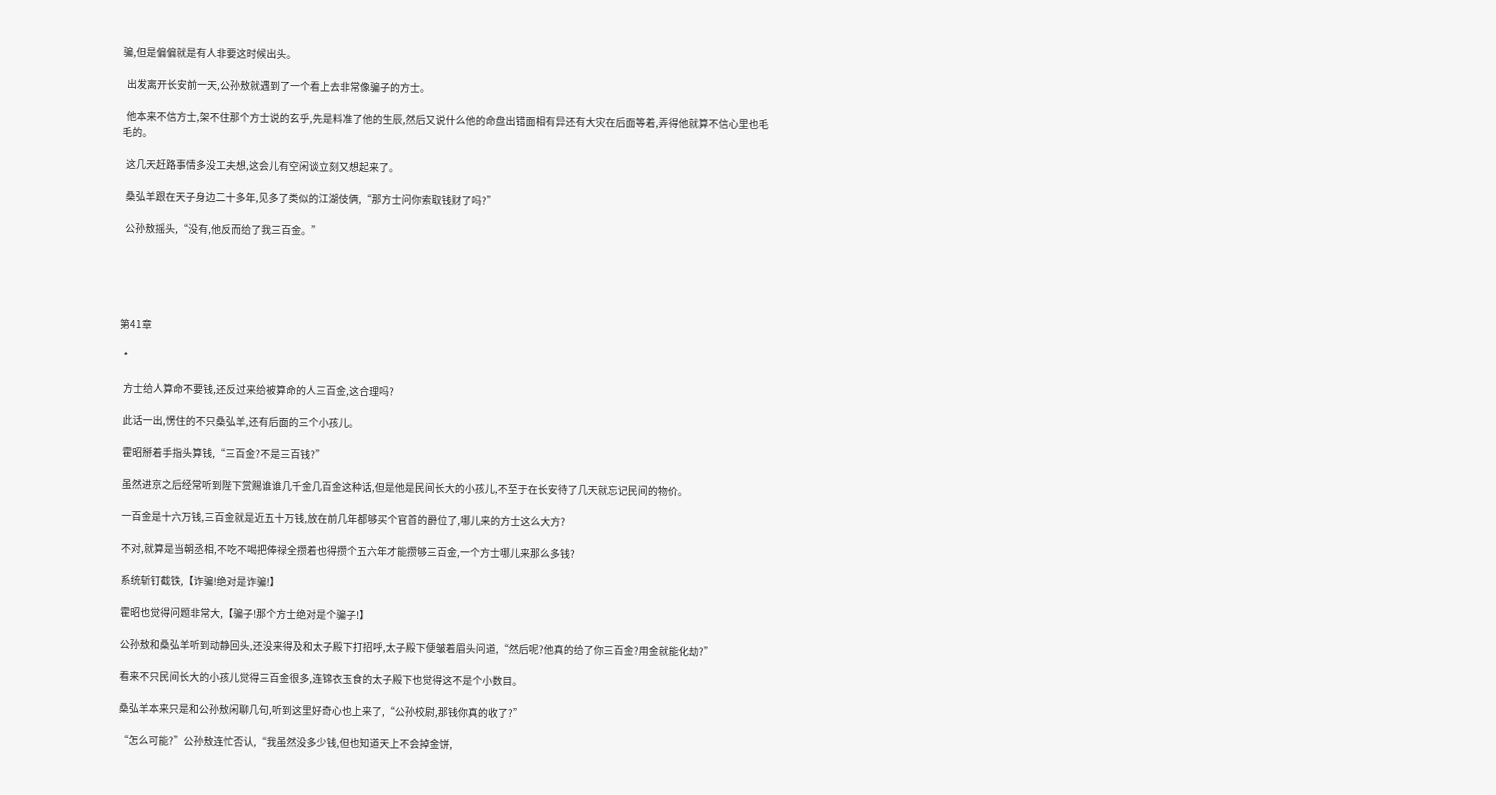骗,但是偏偏就是有人非要这时候出头。

  出发离开长安前一天,公孙敖就遇到了一个看上去非常像骗子的方士。

  他本来不信方士,架不住那个方士说的玄乎,先是料准了他的生辰,然后又说什么他的命盘出错面相有异还有大灾在后面等着,弄得他就算不信心里也毛毛的。

  这几天赶路事情多没工夫想,这会儿有空闲谈立刻又想起来了。

  桑弘羊跟在天子身边二十多年,见多了类似的江湖伎俩,“那方士问你索取钱财了吗?”

  公孙敖摇头,“没有,他反而给了我三百金。”





第41章

  *

  方士给人算命不要钱,还反过来给被算命的人三百金,这合理吗?

  此话一出,愣住的不只桑弘羊,还有后面的三个小孩儿。

  霍昭掰着手指头算钱,“三百金?不是三百钱?”

  虽然进京之后经常听到陛下赏赐谁谁几千金几百金这种话,但是他是民间长大的小孩儿,不至于在长安待了几天就忘记民间的物价。

  一百金是十六万钱,三百金就是近五十万钱,放在前几年都够买个官首的爵位了,哪儿来的方士这么大方?

  不对,就算是当朝丞相,不吃不喝把俸禄全攒着也得攒个五六年才能攒够三百金,一个方士哪儿来那么多钱?

  系统斩钉截铁,【诈骗!绝对是诈骗!】

  霍昭也觉得问题非常大,【骗子!那个方士绝对是个骗子!】

  公孙敖和桑弘羊听到动静回头,还没来得及和太子殿下打招呼,太子殿下便皱着眉头问道,“然后呢?他真的给了你三百金?用金就能化劫?”

  看来不只民间长大的小孩儿觉得三百金很多,连锦衣玉食的太子殿下也觉得这不是个小数目。

  桑弘羊本来只是和公孙敖闲聊几句,听到这里好奇心也上来了,“公孙校尉,那钱你真的收了?”

  “怎么可能?”公孙敖连忙否认,“我虽然没多少钱,但也知道天上不会掉金饼,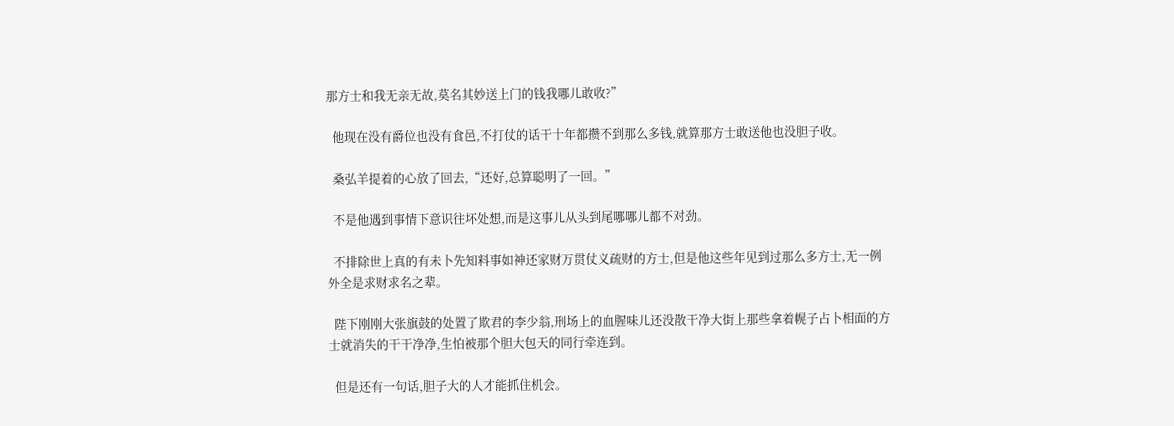那方士和我无亲无故,莫名其妙送上门的钱我哪儿敢收?”

  他现在没有爵位也没有食邑,不打仗的话干十年都攒不到那么多钱,就算那方士敢送他也没胆子收。

  桑弘羊提着的心放了回去,“还好,总算聪明了一回。”

  不是他遇到事情下意识往坏处想,而是这事儿从头到尾哪哪儿都不对劲。

  不排除世上真的有未卜先知料事如神还家财万贯仗义疏财的方士,但是他这些年见到过那么多方士,无一例外全是求财求名之辈。

  陛下刚刚大张旗鼓的处置了欺君的李少翁,刑场上的血腥味儿还没散干净大街上那些拿着幌子占卜相面的方士就消失的干干净净,生怕被那个胆大包天的同行牵连到。

  但是还有一句话,胆子大的人才能抓住机会。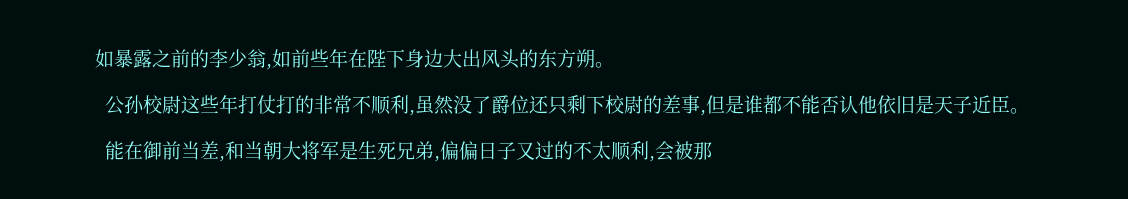如暴露之前的李少翁,如前些年在陛下身边大出风头的东方朔。

  公孙校尉这些年打仗打的非常不顺利,虽然没了爵位还只剩下校尉的差事,但是谁都不能否认他依旧是天子近臣。

  能在御前当差,和当朝大将军是生死兄弟,偏偏日子又过的不太顺利,会被那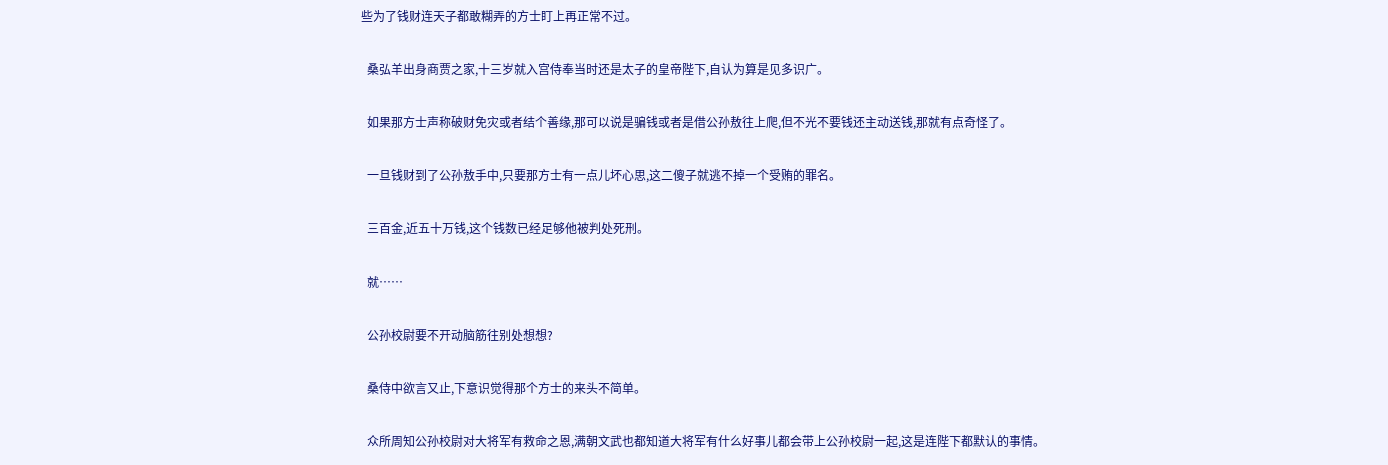些为了钱财连天子都敢糊弄的方士盯上再正常不过。

  桑弘羊出身商贾之家,十三岁就入宫侍奉当时还是太子的皇帝陛下,自认为算是见多识广。

  如果那方士声称破财免灾或者结个善缘,那可以说是骗钱或者是借公孙敖往上爬,但不光不要钱还主动送钱,那就有点奇怪了。

  一旦钱财到了公孙敖手中,只要那方士有一点儿坏心思,这二傻子就逃不掉一个受贿的罪名。

  三百金,近五十万钱,这个钱数已经足够他被判处死刑。

  就……

  公孙校尉要不开动脑筋往别处想想?

  桑侍中欲言又止,下意识觉得那个方士的来头不简单。

  众所周知公孙校尉对大将军有救命之恩,满朝文武也都知道大将军有什么好事儿都会带上公孙校尉一起,这是连陛下都默认的事情。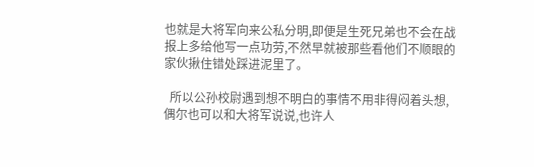也就是大将军向来公私分明,即便是生死兄弟也不会在战报上多给他写一点功劳,不然早就被那些看他们不顺眼的家伙揪住错处踩进泥里了。

  所以公孙校尉遇到想不明白的事情不用非得闷着头想,偶尔也可以和大将军说说,也许人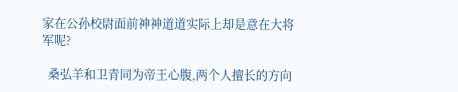家在公孙校尉面前神神道道实际上却是意在大将军呢?

  桑弘羊和卫青同为帝王心腹,两个人擅长的方向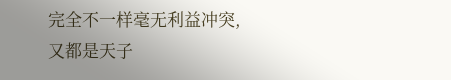完全不一样毫无利益冲突,又都是天子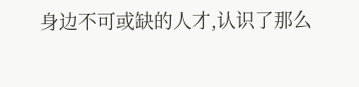身边不可或缺的人才,认识了那么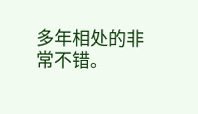多年相处的非常不错。